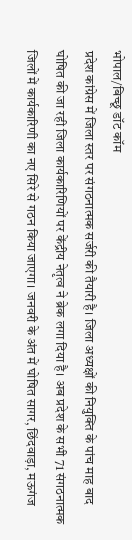भोपाल/बिच्छू डॉट कॉम
प्रदेश कांग्रेस में जिला स्तर पर संगठनात्मक सर्जरी की तैयारी है। जिला अध्यक्षों की नियुक्ति के पांच माह बाद घोषित की जा रही जिला कार्यकारिणियों पर केंद्रीय नेतृत्व ने ब्रेक लगा दिया है। अब प्रदेश के सभी 71 संगठनात्मक जिलों में कार्यकारिणी का नए सिरे से गठन किया जाएगा। जनवरी के अंत में घोषित सागर, छिंदवाड़ा, मऊगंज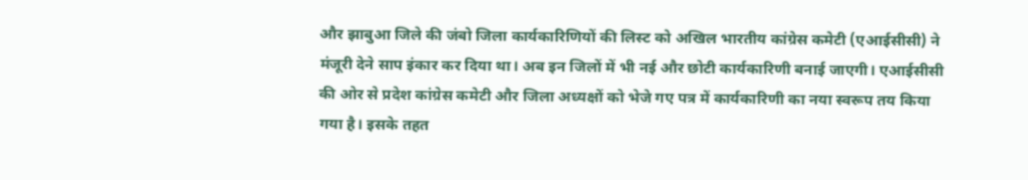और झाबुआ जिले की जंबो जिला कार्यकारिणियों की लिस्ट को अखिल भारतीय कांग्रेस कमेटी (एआईसीसी) ने मंजूरी देने साप इंकार कर दिया था। अब इन जिलों में भी नई और छोटी कार्यकारिणी बनाई जाएगी। एआईसीसी की ओर से प्रदेश कांग्रेस कमेटी और जिला अध्यक्षों को भेजे गए पत्र में कार्यकारिणी का नया स्वरूप तय किया गया है। इसके तहत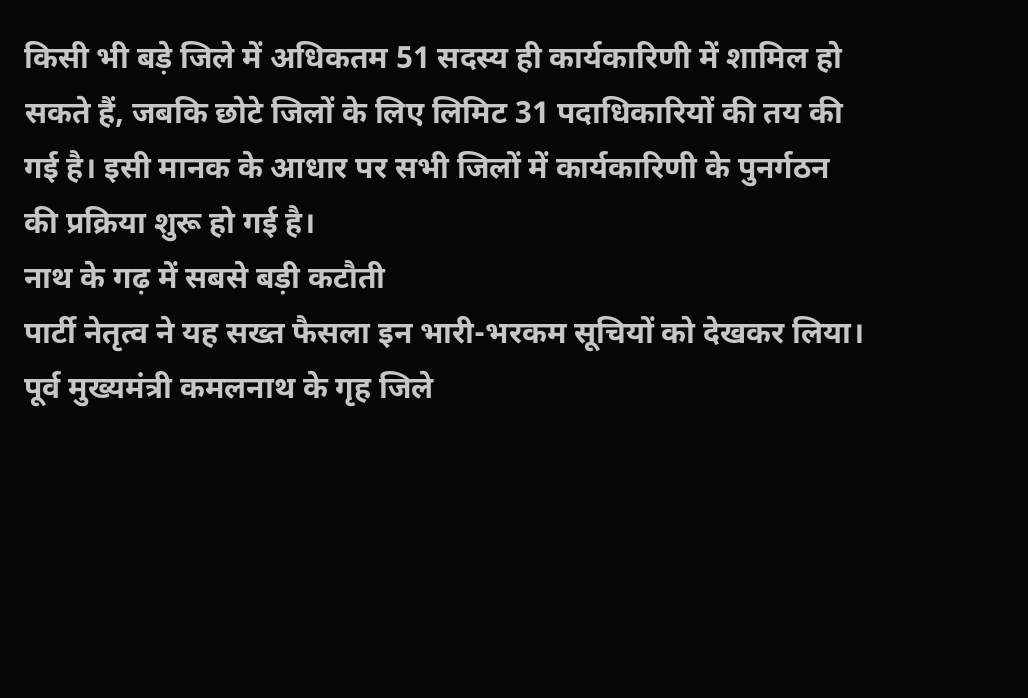किसी भी बड़े जिले में अधिकतम 51 सदस्य ही कार्यकारिणी में शामिल हो सकते हैं, जबकि छोटे जिलों के लिए लिमिट 31 पदाधिकारियों की तय की गई है। इसी मानक के आधार पर सभी जिलों में कार्यकारिणी के पुनर्गठन की प्रक्रिया शुरू हो गई है।
नाथ के गढ़ में सबसे बड़ी कटौती
पार्टी नेतृत्व ने यह सख्त फैसला इन भारी-भरकम सूचियों को देखकर लिया। पूर्व मुख्यमंत्री कमलनाथ के गृह जिले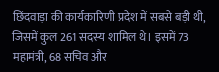छिंदवाड़ा की कार्यकारिणी प्रदेश में सबसे बड़ी थी, जिसमें कुल 261 सदस्य शामिल थे। इसमें 73 महामंत्री, 68 सचिव और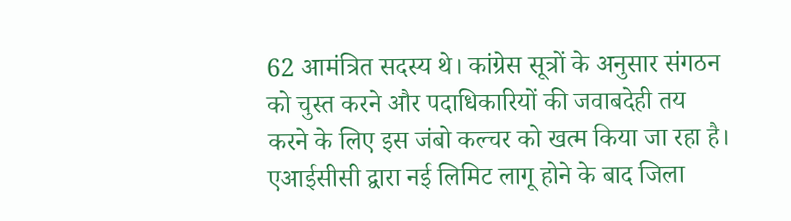62 आमंत्रित सदस्य थे। कांग्रेस सूत्रों के अनुसार संगठन को चुस्त करने और पदाधिकारियों की जवाबदेही तय करने के लिए इस जंबो कल्चर को खत्म किया जा रहा है। एआईसीसी द्वारा नई लिमिट लागू होने के बाद जिला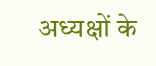अध्यक्षों के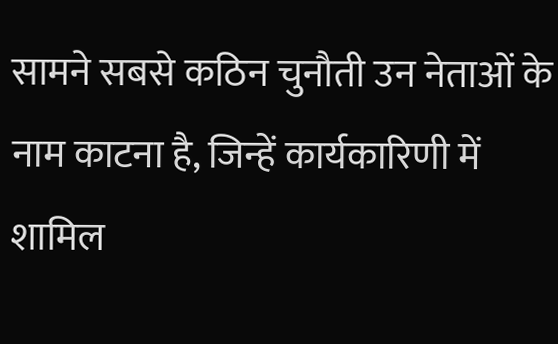सामने सबसे कठिन चुनौती उन नेताओं के नाम काटना है, जिन्हें कार्यकारिणी में शामिल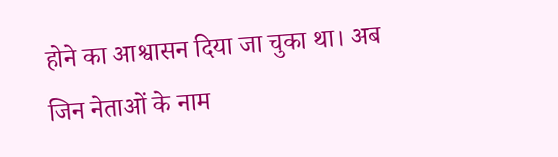होने का आश्वासन दिया जा चुका था। अब जिन नेताओं के नाम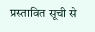प्रस्तावित सूची से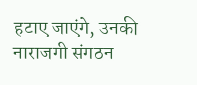हटाए जाएंगे, उनकी नाराजगी संगठन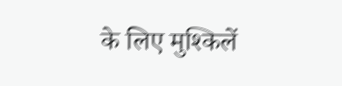के लिए मुश्किलें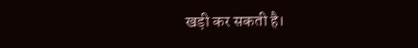खड़ी कर सकती है।